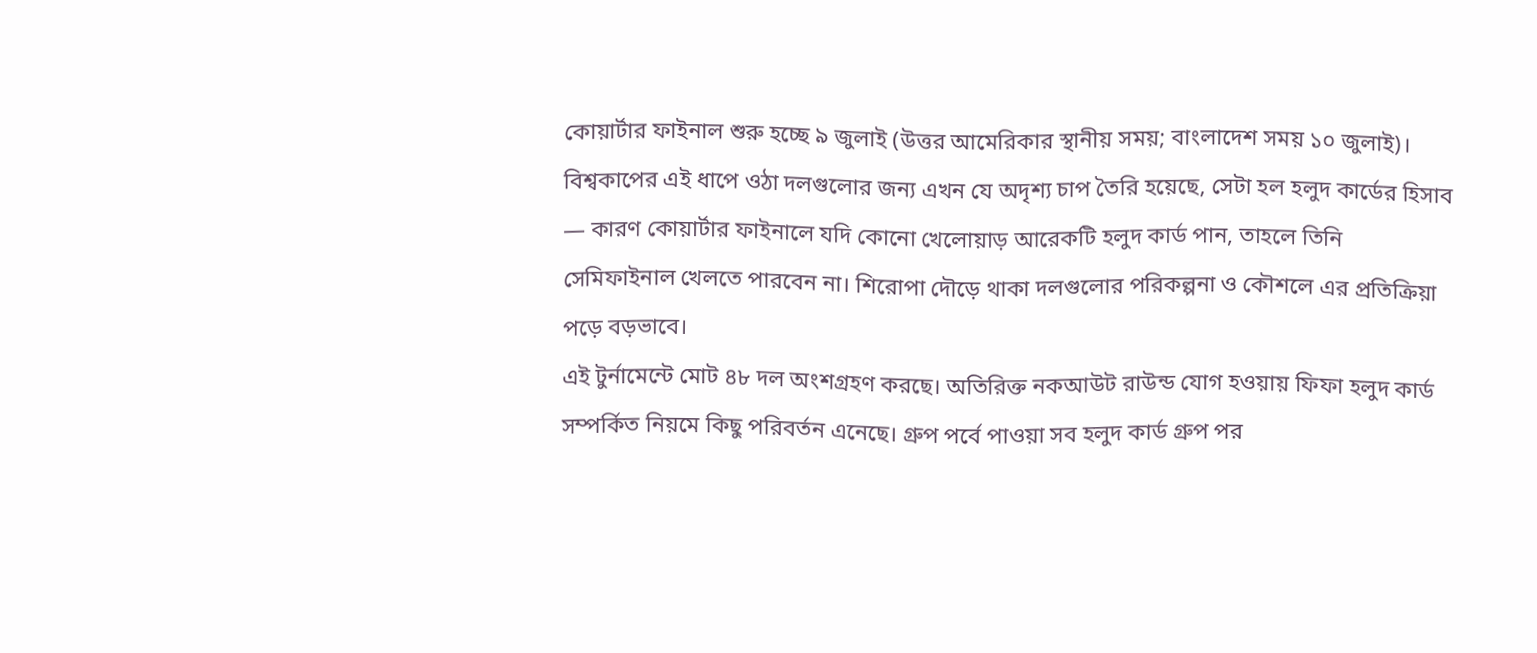কোয়ার্টার ফাইনাল শুরু হচ্ছে ৯ জুলাই (উত্তর আমেরিকার স্থানীয় সময়; বাংলাদেশ সময় ১০ জুলাই)। বিশ্বকাপের এই ধাপে ওঠা দলগুলোর জন্য এখন যে অদৃশ্য চাপ তৈরি হয়েছে, সেটা হল হলুদ কার্ডের হিসাব — কারণ কোয়ার্টার ফাইনালে যদি কোনো খেলোয়াড় আরেকটি হলুদ কার্ড পান, তাহলে তিনি সেমিফাইনাল খেলতে পারবেন না। শিরোপা দৌড়ে থাকা দলগুলোর পরিকল্পনা ও কৌশলে এর প্রতিক্রিয়া পড়ে বড়ভাবে।
এই টুর্নামেন্টে মোট ৪৮ দল অংশগ্রহণ করছে। অতিরিক্ত নকআউট রাউন্ড যোগ হওয়ায় ফিফা হলুদ কার্ড সম্পর্কিত নিয়মে কিছু পরিবর্তন এনেছে। গ্রুপ পর্বে পাওয়া সব হলুদ কার্ড গ্রুপ পর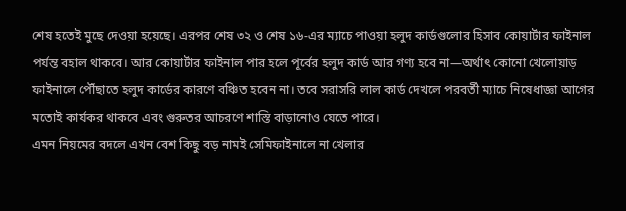শেষ হতেই মুছে দেওয়া হয়েছে। এরপর শেষ ৩২ ও শেষ ১৬-এর ম্যাচে পাওয়া হলুদ কার্ডগুলোর হিসাব কোয়ার্টার ফাইনাল পর্যন্ত বহাল থাকবে। আর কোয়ার্টার ফাইনাল পার হলে পূর্বের হলুদ কার্ড আর গণ্য হবে না—অর্থাৎ কোনো খেলোয়াড় ফাইনালে পৌঁছাতে হলুদ কার্ডের কারণে বঞ্চিত হবেন না। তবে সরাসরি লাল কার্ড দেখলে পরবর্তী ম্যাচে নিষেধাজ্ঞা আগের মতোই কার্যকর থাকবে এবং গুরুতর আচরণে শাস্তি বাড়ানোও যেতে পারে।
এমন নিয়মের বদলে এখন বেশ কিছু বড় নামই সেমিফাইনালে না খেলার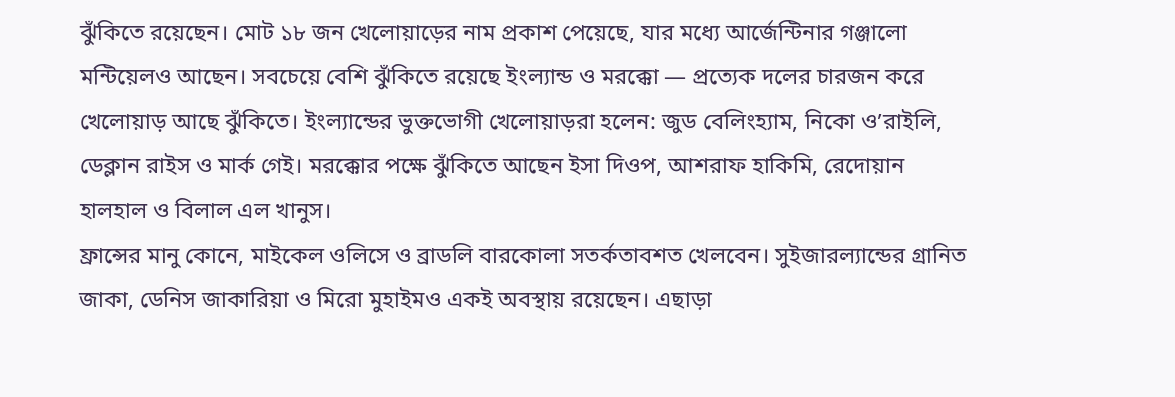ঝুঁকিতে রয়েছেন। মোট ১৮ জন খেলোয়াড়ের নাম প্রকাশ পেয়েছে, যার মধ্যে আর্জেন্টিনার গঞ্জালো মন্টিয়েলও আছেন। সবচেয়ে বেশি ঝুঁকিতে রয়েছে ইংল্যান্ড ও মরক্কো — প্রত্যেক দলের চারজন করে খেলোয়াড় আছে ঝুঁকিতে। ইংল্যান্ডের ভুক্তভোগী খেলোয়াড়রা হলেন: জুড বেলিংহ্যাম, নিকো ও’রাইলি, ডেক্লান রাইস ও মার্ক গেই। মরক্কোর পক্ষে ঝুঁকিতে আছেন ইসা দিওপ, আশরাফ হাকিমি, রেদোয়ান হালহাল ও বিলাল এল খানুস।
ফ্রান্সের মানু কোনে, মাইকেল ওলিসে ও ব্রাডলি বারকোলা সতর্কতাবশত খেলবেন। সুইজারল্যান্ডের গ্রানিত জাকা, ডেনিস জাকারিয়া ও মিরো মুহাইমও একই অবস্থায় রয়েছেন। এছাড়া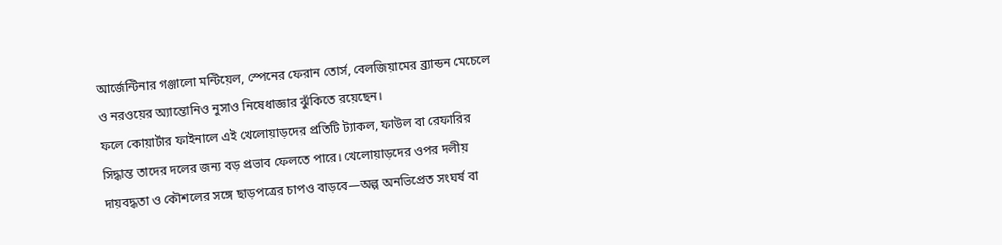আর্জেন্টিনার গঞ্জালো মন্টিয়েল, স্পেনের ফেরান তোর্স, বেলজিয়ামের ব্র্যান্ডন মেচেলে ও নরওয়ের অ্যান্তোনিও নুসাও নিষেধাজ্ঞার ঝুঁকিতে রয়েছেন।
ফলে কোয়ার্টার ফাইনালে এই খেলোয়াড়দের প্রতিটি ট্যাকল, ফাউল বা রেফারির সিদ্ধান্ত তাদের দলের জন্য বড় প্রভাব ফেলতে পারে। খেলোয়াড়দের ওপর দলীয় দায়বদ্ধতা ও কৌশলের সঙ্গে ছাড়পত্রের চাপও বাড়বে—অল্প অনভিপ্রেত সংঘর্ষ বা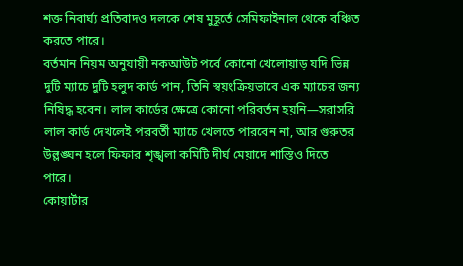শক্ত নিবার্ঘ্য প্রতিবাদও দলকে শেষ মুহূর্তে সেমিফাইনাল থেকে বঞ্চিত করতে পারে।
বর্তমান নিয়ম অনুযায়ী নকআউট পর্বে কোনো খেলোয়াড় যদি ভিন্ন দুটি ম্যাচে দুটি হলুদ কার্ড পান, তিনি স্বয়ংক্রিয়ভাবে এক ম্যাচের জন্য নিষিদ্ধ হবেন। লাল কার্ডের ক্ষেত্রে কোনো পরিবর্তন হয়নি—সরাসরি লাল কার্ড দেখলেই পরবর্তী ম্যাচে খেলতে পারবেন না, আর গুরুতর উল্লঙ্ঘন হলে ফিফার শৃঙ্খলা কমিটি দীর্ঘ মেয়াদে শাস্তিও দিতে পারে।
কোয়ার্টার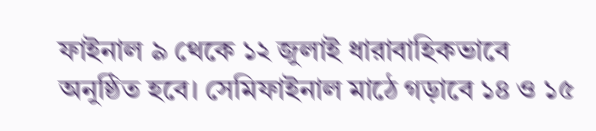ফাইনাল ৯ থেকে ১২ জুলাই ধারাবাহিকভাবে অনুষ্ঠিত হবে। সেমিফাইনাল মাঠে গড়াবে ১৪ ও ১৫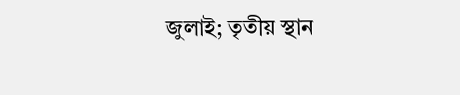জুলাই; তৃতীয় স্থান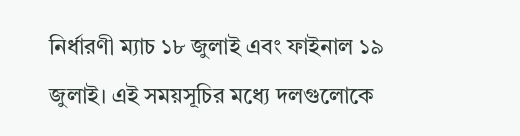নির্ধারণী ম্যাচ ১৮ জুলাই এবং ফাইনাল ১৯ জুলাই। এই সময়সূচির মধ্যে দলগুলোকে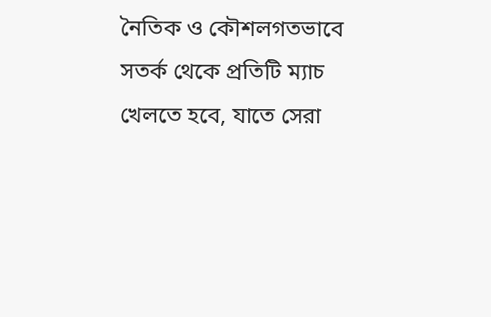নৈতিক ও কৌশলগতভাবে সতর্ক থেকে প্রতিটি ম্যাচ খেলতে হবে, যাতে সেরা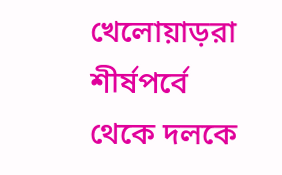খেলোয়াড়রা শীর্ষপর্বে থেকে দলকে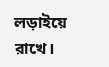লড়াইয়ে রাখে।